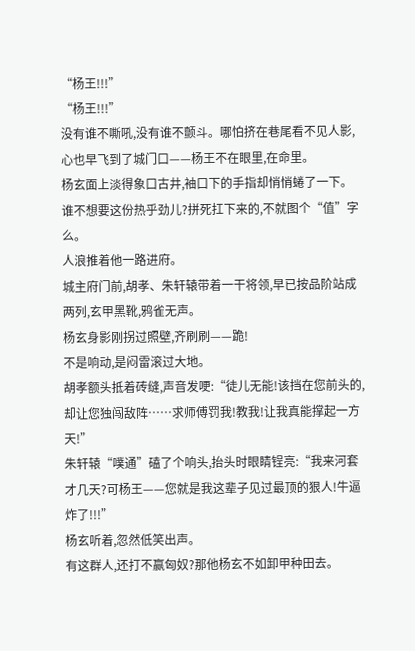“杨王!!!”
“杨王!!!”
没有谁不嘶吼,没有谁不颤斗。哪怕挤在巷尾看不见人影,心也早飞到了城门口——杨王不在眼里,在命里。
杨玄面上淡得象口古井,袖口下的手指却悄悄蜷了一下。
谁不想要这份热乎劲儿?拼死扛下来的,不就图个“值”字么。
人浪推着他一路进府。
城主府门前,胡孝、朱轩辕带着一干将领,早已按品阶站成两列,玄甲黑靴,鸦雀无声。
杨玄身影刚拐过照壁,齐刷刷——跪!
不是响动,是闷雷滚过大地。
胡孝额头抵着砖缝,声音发哽:“徒儿无能!该挡在您前头的,却让您独闯敌阵……求师傅罚我!教我!让我真能撑起一方天!”
朱轩辕“噗通”磕了个响头,抬头时眼睛锃亮:“我来河套才几天?可杨王——您就是我这辈子见过最顶的狠人!牛逼炸了!!!”
杨玄听着,忽然低笑出声。
有这群人,还打不赢匈奴?那他杨玄不如卸甲种田去。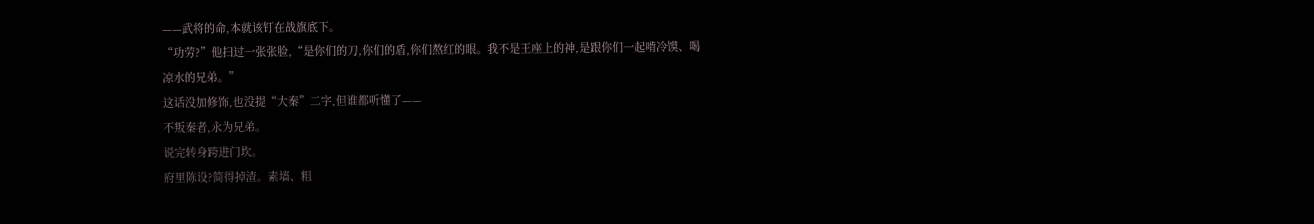——武将的命,本就该钉在战旗底下。
“功劳?”他扫过一张张脸,“是你们的刀,你们的盾,你们熬红的眼。我不是王座上的神,是跟你们一起啃冷馍、喝凉水的兄弟。”
这话没加修饰,也没提“大秦”二字,但谁都听懂了——
不叛秦者,永为兄弟。
说完转身跨进门坎。
府里陈设?简得掉渣。素墙、粗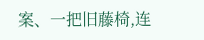案、一把旧藤椅,连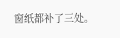窗纸都补了三处。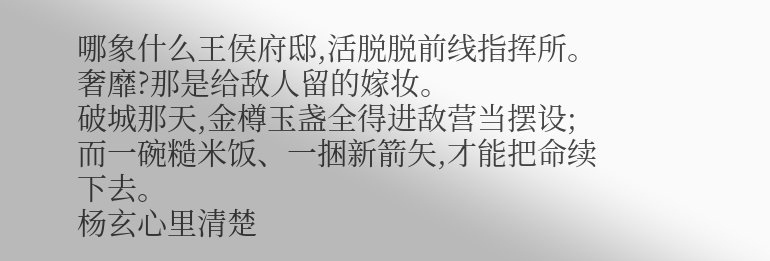哪象什么王侯府邸,活脱脱前线指挥所。
奢靡?那是给敌人留的嫁妆。
破城那天,金樽玉盏全得进敌营当摆设;而一碗糙米饭、一捆新箭矢,才能把命续下去。
杨玄心里清楚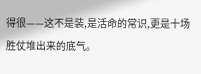得很——这不是装,是活命的常识,更是十场胜仗堆出来的底气。